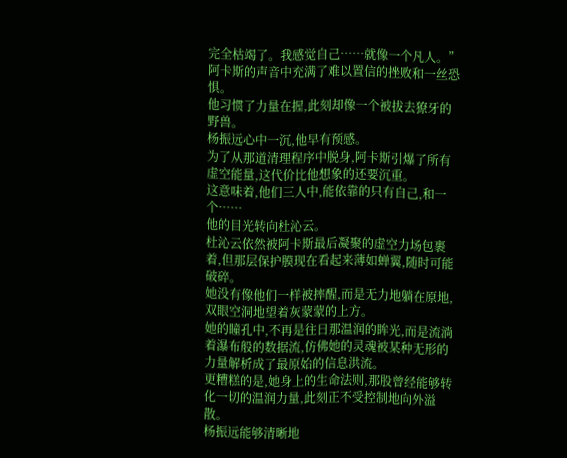完全枯竭了。我感觉自己……就像一个凡人。”阿卡斯的声音中充满了难以置信的挫败和一丝恐惧。
他习惯了力量在握,此刻却像一个被拔去獠牙的野兽。
杨振远心中一沉,他早有预感。
为了从那道清理程序中脱身,阿卡斯引爆了所有虚空能量,这代价比他想象的还要沉重。
这意味着,他们三人中,能依靠的只有自己,和一个……
他的目光转向杜沁云。
杜沁云依然被阿卡斯最后凝聚的虚空力场包裹着,但那层保护膜现在看起来薄如蝉翼,随时可能破碎。
她没有像他们一样被摔醒,而是无力地躺在原地,双眼空洞地望着灰蒙蒙的上方。
她的瞳孔中,不再是往日那温润的眸光,而是流淌着瀑布般的数据流,仿佛她的灵魂被某种无形的力量解析成了最原始的信息洪流。
更糟糕的是,她身上的生命法则,那股曾经能够转化一切的温润力量,此刻正不受控制地向外溢散。
杨振远能够清晰地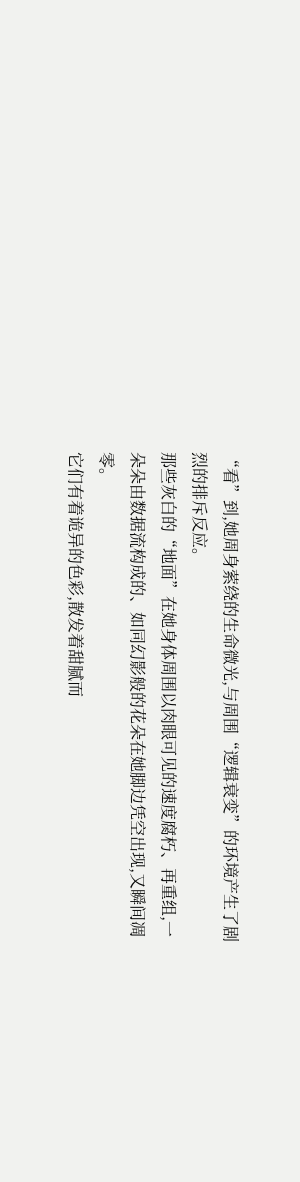“看”到,她周身萦绕的生命微光,与周围“逻辑衰变”的环境产生了剧烈的排斥反应。
那些灰白的“地面”在她身体周围以肉眼可见的速度腐朽、再重组,一朵朵由数据流构成的、如同幻影般的花朵在她脚边凭空出现,又瞬间凋零。
它们有着诡异的色彩,散发着甜腻而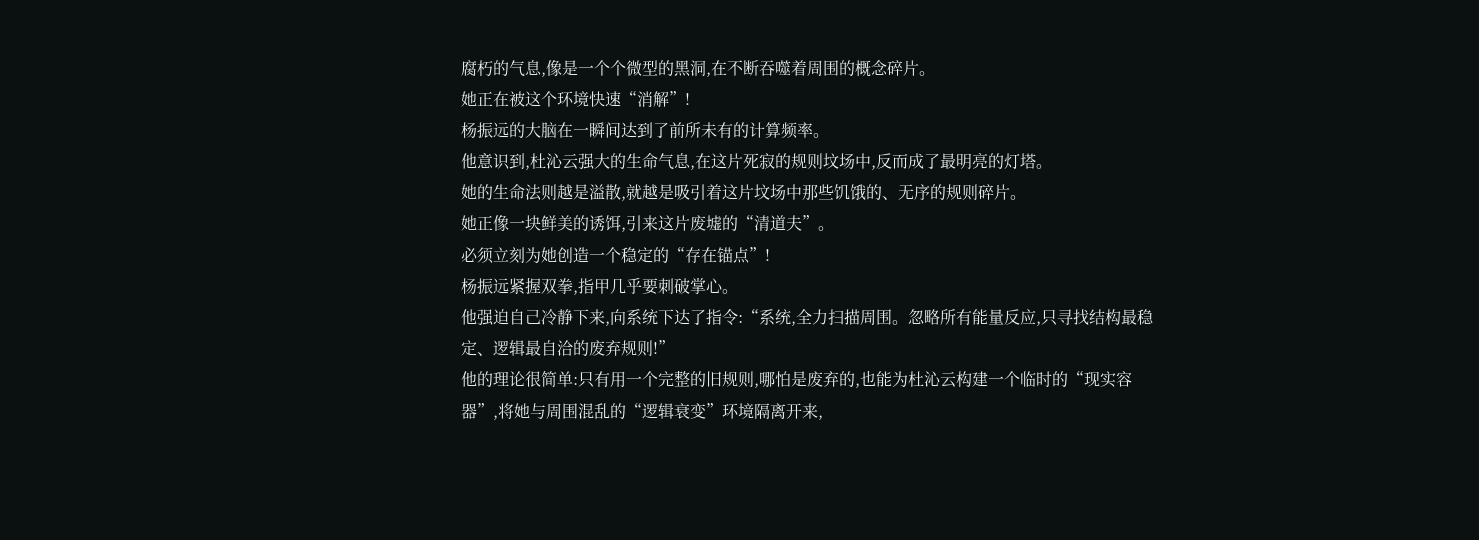腐朽的气息,像是一个个微型的黑洞,在不断吞噬着周围的概念碎片。
她正在被这个环境快速“消解”!
杨振远的大脑在一瞬间达到了前所未有的计算频率。
他意识到,杜沁云强大的生命气息,在这片死寂的规则坟场中,反而成了最明亮的灯塔。
她的生命法则越是溢散,就越是吸引着这片坟场中那些饥饿的、无序的规则碎片。
她正像一块鲜美的诱饵,引来这片废墟的“清道夫”。
必须立刻为她创造一个稳定的“存在锚点”!
杨振远紧握双拳,指甲几乎要刺破掌心。
他强迫自己冷静下来,向系统下达了指令:“系统,全力扫描周围。忽略所有能量反应,只寻找结构最稳定、逻辑最自洽的废弃规则!”
他的理论很简单:只有用一个完整的旧规则,哪怕是废弃的,也能为杜沁云构建一个临时的“现实容器”,将她与周围混乱的“逻辑衰变”环境隔离开来,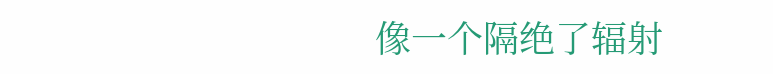像一个隔绝了辐射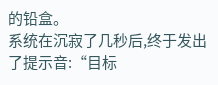的铅盒。
系统在沉寂了几秒后,终于发出了提示音:“目标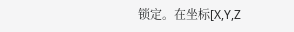锁定。在坐标[X,Y,Z